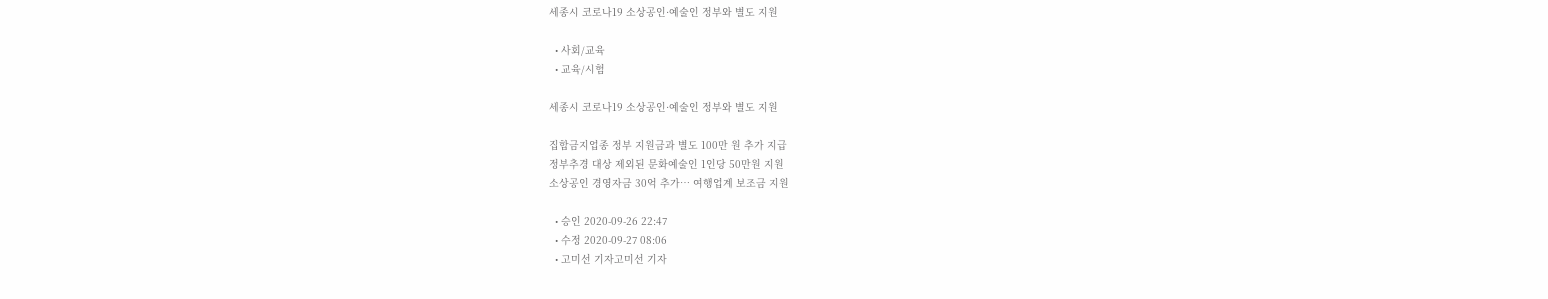세종시 코로나19 소상공인·예술인 정부와 별도 지원

  • 사회/교육
  • 교육/시험

세종시 코로나19 소상공인·예술인 정부와 별도 지원

집합금지업종 정부 지원금과 별도 100만 원 추가 지급
정부추경 대상 제외된 문화예술인 1인당 50만원 지원
소상공인 경영자금 30억 추가… 여행업계 보조금 지원

  • 승인 2020-09-26 22:47
  • 수정 2020-09-27 08:06
  • 고미선 기자고미선 기자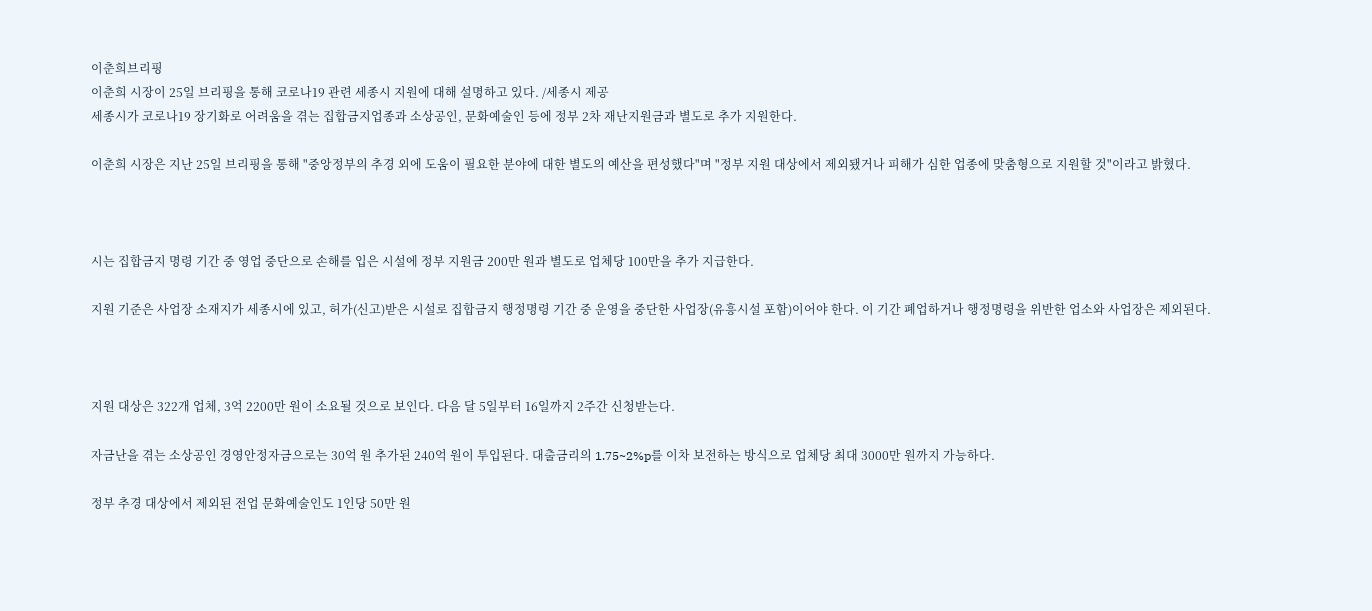이춘희브리핑
이춘희 시장이 25일 브리핑을 통해 코로나19 관련 세종시 지원에 대해 설명하고 있다. /세종시 제공
세종시가 코로나19 장기화로 어려움을 겪는 집합금지업종과 소상공인, 문화예술인 등에 정부 2차 재난지원금과 별도로 추가 지원한다.

이춘희 시장은 지난 25일 브리핑을 통해 "중앙정부의 추경 외에 도움이 필요한 분야에 대한 별도의 예산을 편성했다"며 "정부 지원 대상에서 제외됐거나 피해가 심한 업종에 맞춤형으로 지원할 것"이라고 밝혔다.



시는 집합금지 명령 기간 중 영업 중단으로 손해를 입은 시설에 정부 지원금 200만 원과 별도로 업체당 100만을 추가 지급한다.

지원 기준은 사업장 소재지가 세종시에 있고, 허가(신고)받은 시설로 집합금지 행정명령 기간 중 운영을 중단한 사업장(유흥시설 포함)이어야 한다. 이 기간 폐업하거나 행정명령을 위반한 업소와 사업장은 제외된다.



지원 대상은 322개 업체, 3억 2200만 원이 소요될 것으로 보인다. 다음 달 5일부터 16일까지 2주간 신청받는다.

자금난을 겪는 소상공인 경영안정자금으로는 30억 원 추가된 240억 원이 투입된다. 대출금리의 1.75~2%p를 이차 보전하는 방식으로 업체당 최대 3000만 원까지 가능하다.

정부 추경 대상에서 제외된 전업 문화예술인도 1인당 50만 원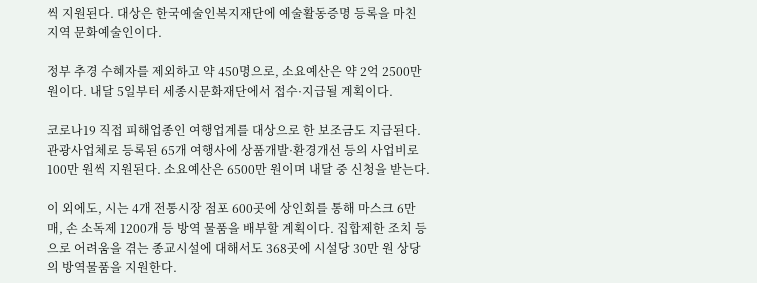씩 지원된다. 대상은 한국예술인복지재단에 예술활동증명 등록을 마친 지역 문화예술인이다.

정부 추경 수혜자를 제외하고 약 450명으로, 소요예산은 약 2억 2500만 원이다. 내달 5일부터 세종시문화재단에서 접수·지급될 계획이다.

코로나19 직접 피해업종인 여행업계를 대상으로 한 보조금도 지급된다. 관광사업체로 등록된 65개 여행사에 상품개발·환경개선 등의 사업비로 100만 원씩 지원된다. 소요예산은 6500만 원이며 내달 중 신청을 받는다.

이 외에도, 시는 4개 전통시장 점포 600곳에 상인회를 통해 마스크 6만 매, 손 소독제 1200개 등 방역 물품을 배부할 계획이다. 집합제한 조치 등으로 어려움을 겪는 종교시설에 대해서도 368곳에 시설당 30만 원 상당의 방역물품을 지원한다.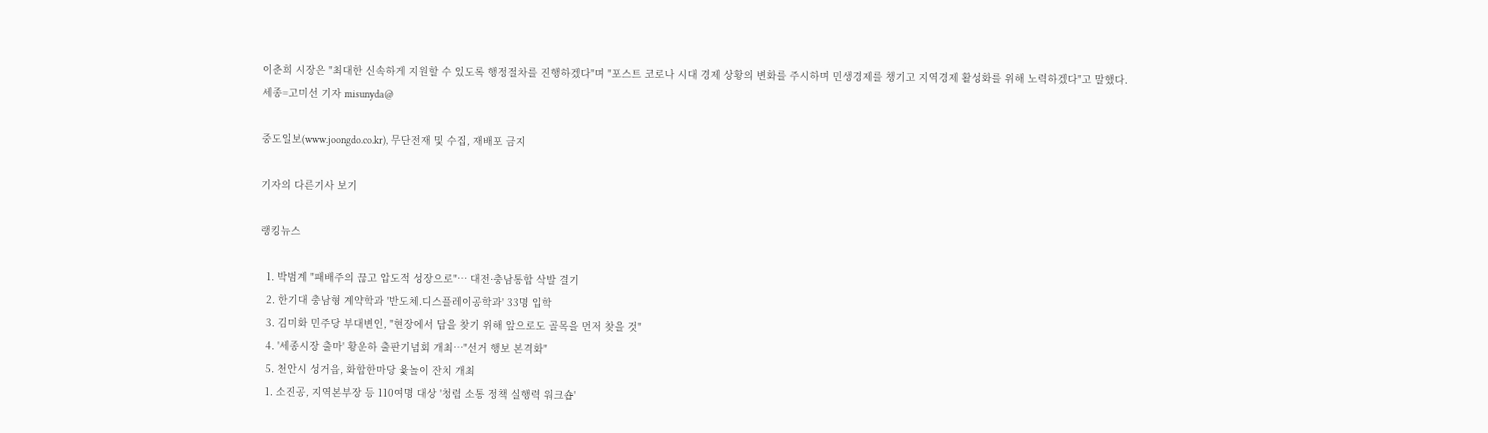이춘희 시장은 "최대한 신속하게 지원할 수 있도록 행정절차를 진행하겠다"며 "포스트 코로나 시대 경제 상황의 변화를 주시하며 민생경제를 챙기고 지역경제 활성화를 위해 노력하겠다"고 말했다.
세종=고미선 기자 misunyda@

중도일보(www.joongdo.co.kr), 무단전재 및 수집, 재배포 금지

기자의 다른기사 보기

랭킹뉴스

  1. 박범계 "패배주의 끊고 압도적 성장으로"… 대전·충남통합 삭발 결기
  2. 한기대 충남형 계약학과 '반도체.디스플레이공학과' 33명 입학
  3. 김미화 민주당 부대변인, "현장에서 답을 찾기 위해 앞으로도 골목을 먼저 찾을 것"
  4. '세종시장 출마' 황운하 출판기념회 개최…"선거 행보 본격화"
  5. 천안시 성거읍, 화합한마당 윷놀이 잔치 개최
  1. 소진공, 지역본부장 등 110여명 대상 '청렴 소통 정책 실행력 워크숍'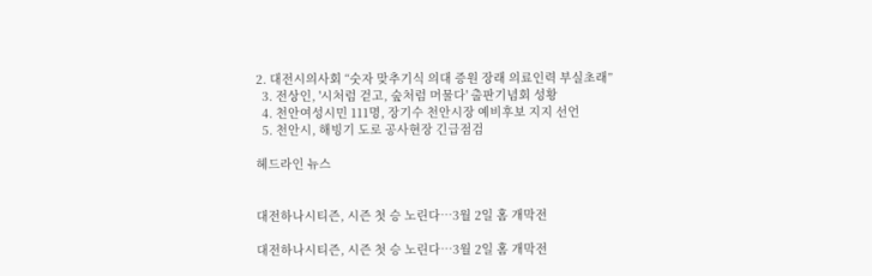2. 대전시의사회 “숫자 맞추기식 의대 증원 장래 의료인력 부실초래”
  3. 전상인, '시처럼 걷고, 숲처럼 머물다' 출판기념회 성황
  4. 천안여성시민 111명, 장기수 천안시장 예비후보 지지 선언
  5. 천안시, 해빙기 도로 공사현장 긴급점검

헤드라인 뉴스


대전하나시티즌, 시즌 첫 승 노린다…3월 2일 홈 개막전

대전하나시티즌, 시즌 첫 승 노린다…3월 2일 홈 개막전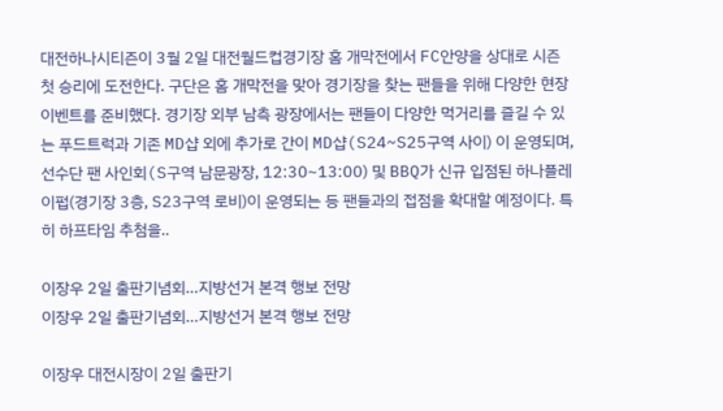대전하나시티즌이 3월 2일 대전월드컵경기장 홈 개막전에서 FC안양을 상대로 시즌 첫 승리에 도전한다. 구단은 홈 개막전을 맞아 경기장을 찾는 팬들을 위해 다양한 현장 이벤트를 준비했다. 경기장 외부 남측 광장에서는 팬들이 다양한 먹거리를 즐길 수 있는 푸드트럭과 기존 MD샵 외에 추가로 간이 MD샵(S24~S25구역 사이) 이 운영되며, 선수단 팬 사인회(S구역 남문광장, 12:30~13:00) 및 BBQ가 신규 입점된 하나플레이펍(경기장 3층, S23구역 로비)이 운영되는 등 팬들과의 접점을 확대할 예정이다. 특히 하프타임 추첨을..

이장우 2일 출판기념회…지방선거 본격 행보 전망
이장우 2일 출판기념회…지방선거 본격 행보 전망

이장우 대전시장이 2일 출판기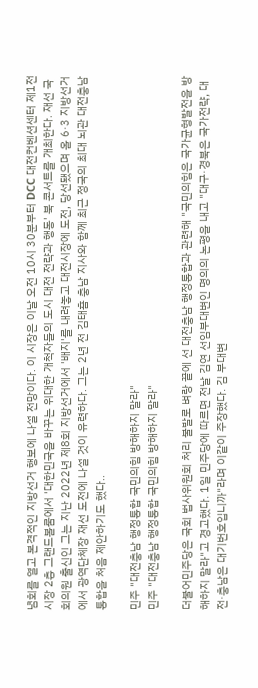념회를 열고 본격적인 지방선거 행보에 나설 전망이다. 이 시장은 이날 오전 10시 30분부터 DCC 대전컨벤션센터 제1전시장 2층 그랜드볼룸에서 '대한민국을 바꾸는 위대한 개척자들의 도시 대전 전략과 행동' 북 콘서트를 개최한다. 재선 국회의원 출신인 그는 지난 2022년 제8회 지방선거에서 '배지'를 내려놓고 대전시장에 도전, 당선됐으며 올 6·3 지방선거에서 광역단체장 재선 도전에 나설 것이 유력하다. 그는 2년 전 김태흠 충남 지사와 함께 최근 정국의 최대 뇌관 대전충남 통합을 처음 제안하기도 했다..

민주 "대전충남 행정통합 국민의힘 방해하지 말라"
민주 "대전충남 행정통합 국민의힘 방해하지 말라"

더불어민주당은 국회 법사위원회 처리 불발로 벼랑 끝에 선 대전충남 행정통합과 관련해 "국민의힘은 국가균형발전을 방해하지 말라"고 경고했다. 1일 민주당에 따르면 전날 김연 선임부대변인 명의의 논평을 내고 "대구·경북은 국가전략, 대전·충남은 대기번호입니까"라며 이같이 주장했다. 김 부대변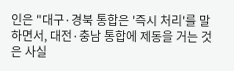인은 "대구·경북 통합은 '즉시 처리'를 말하면서, 대전·충남 통합에 제동을 거는 것은 사실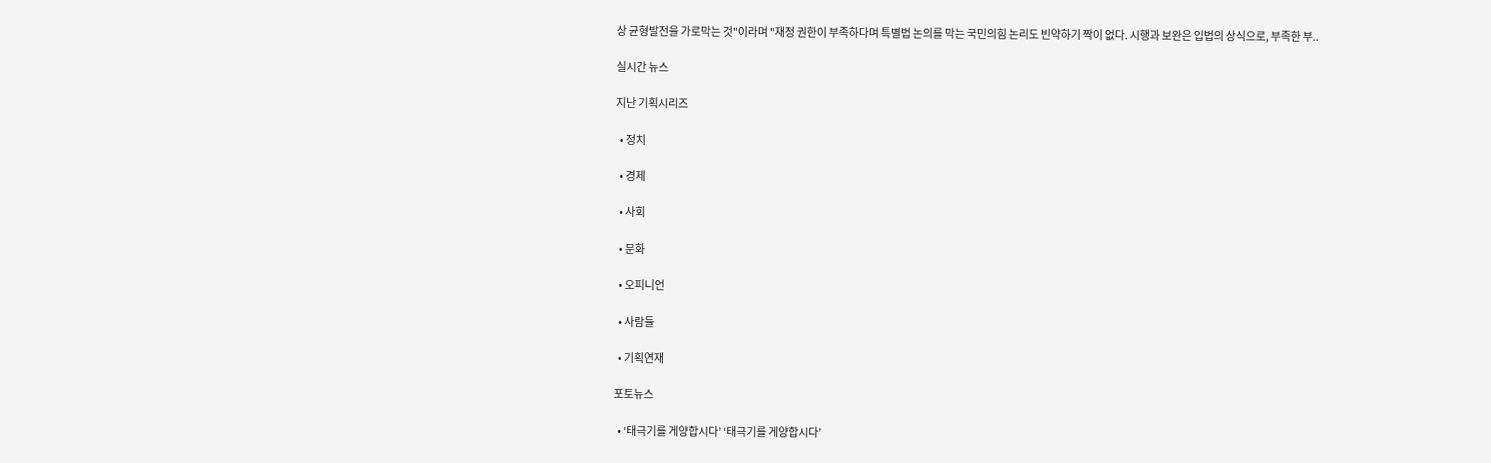상 균형발전을 가로막는 것"이라며 "재정 권한이 부족하다며 특별법 논의를 막는 국민의힘 논리도 빈약하기 짝이 없다. 시행과 보완은 입법의 상식으로, 부족한 부..

실시간 뉴스

지난 기획시리즈

  • 정치

  • 경제

  • 사회

  • 문화

  • 오피니언

  • 사람들

  • 기획연재

포토뉴스

  • ‘태극기를 게양합시다’ ‘태극기를 게양합시다’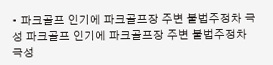• 파크골프 인기에 파크골프장 주변 불법주정차 극성 파크골프 인기에 파크골프장 주변 불법주정차 극성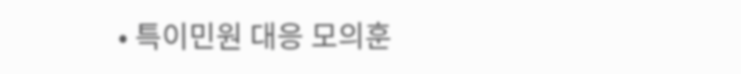• 특이민원 대응 모의훈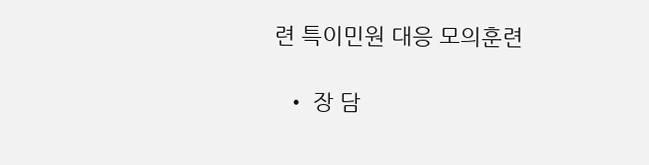련 특이민원 대응 모의훈련

  • 장 담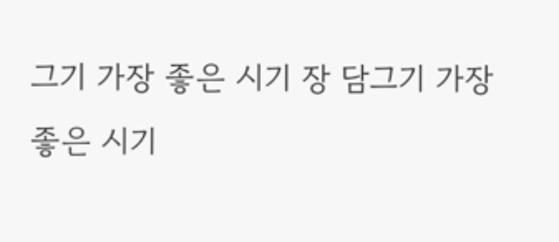그기 가장 좋은 시기 장 담그기 가장 좋은 시기